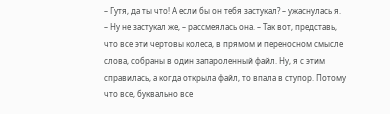– Гутя, да ты что! А если бы он тебя застукал? – ужаснулась я.
– Ну не застукал же, – рассмеялась она. – Так вот, представь, что все эти чертовы колеса, в прямом и переносном смысле слова, собраны в один запароленный файл. Ну, я с этим справилась, а когда открыла файл, то впала в ступор. Потому что все, буквально все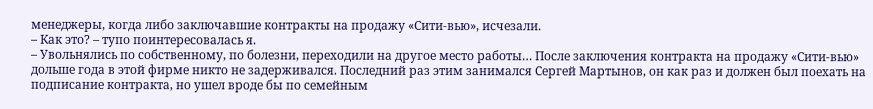менеджеры, когда либо заключавшие контракты на продажу «Сити-вью», исчезали.
– Как это? – тупо поинтересовалась я.
– Увольнялись по собственному, по болезни, переходили на другое место работы… После заключения контракта на продажу «Сити-вью» дольше года в этой фирме никто не задерживался. Последний раз этим занимался Сергей Мартынов, он как раз и должен был поехать на подписание контракта, но ушел вроде бы по семейным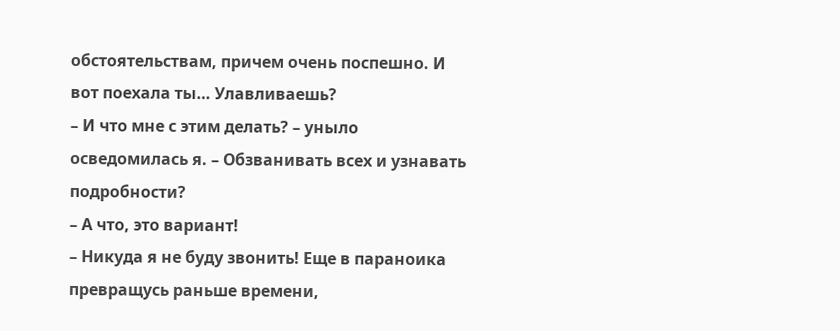обстоятельствам, причем очень поспешно. И вот поехала ты… Улавливаешь?
– И что мне с этим делать? – уныло осведомилась я. – Обзванивать всех и узнавать подробности?
– А что, это вариант!
– Никуда я не буду звонить! Еще в параноика превращусь раньше времени,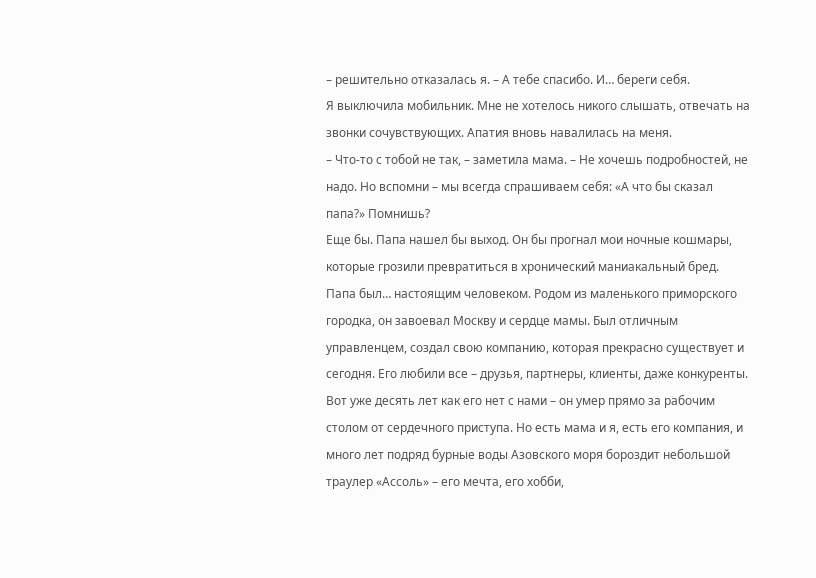– решительно отказалась я. – А тебе спасибо. И… береги себя.
Я выключила мобильник. Мне не хотелось никого слышать, отвечать на звонки сочувствующих. Апатия вновь навалилась на меня.
– Что-то с тобой не так, – заметила мама. – Не хочешь подробностей, не надо. Но вспомни – мы всегда спрашиваем себя: «А что бы сказал папа?» Помнишь?
Еще бы. Папа нашел бы выход. Он бы прогнал мои ночные кошмары, которые грозили превратиться в хронический маниакальный бред.
Папа был… настоящим человеком. Родом из маленького приморского городка, он завоевал Москву и сердце мамы. Был отличным управленцем, создал свою компанию, которая прекрасно существует и сегодня. Его любили все – друзья, партнеры, клиенты, даже конкуренты. Вот уже десять лет как его нет с нами – он умер прямо за рабочим столом от сердечного приступа. Но есть мама и я, есть его компания, и много лет подряд бурные воды Азовского моря бороздит небольшой траулер «Ассоль» – его мечта, его хобби,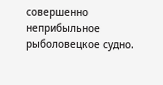совершенно неприбыльное рыболовецкое судно.